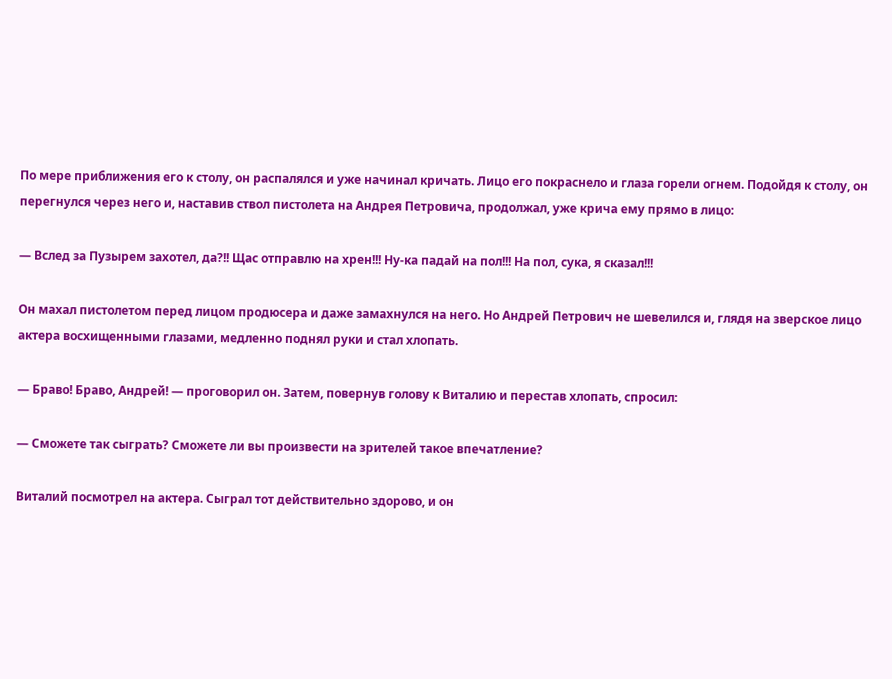По мере приближения его к столу, он распалялся и уже начинал кричать. Лицо его покраснело и глаза горели огнем. Подойдя к столу, он перегнулся через него и, наставив ствол пистолета на Андрея Петровича, продолжал, уже крича ему прямо в лицо:

— Вслед за Пузырем захотел, да?!! Щас отправлю на хрен!!! Ну-ка падай на пол!!! На пол, сука, я сказал!!!

Он махал пистолетом перед лицом продюсера и даже замахнулся на него. Но Андрей Петрович не шевелился и, глядя на зверское лицо актера восхищенными глазами, медленно поднял руки и стал хлопать.

— Браво! Браво, Андрей! — проговорил он. Затем, повернув голову к Виталию и перестав хлопать, спросил:

— Сможете так сыграть? Сможете ли вы произвести на зрителей такое впечатление?

Виталий посмотрел на актера. Сыграл тот действительно здорово, и он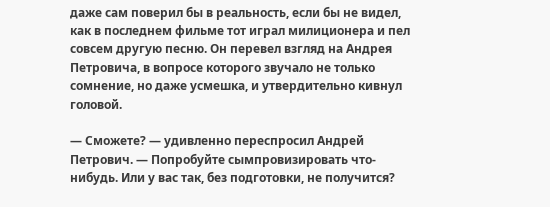даже сам поверил бы в реальность, если бы не видел, как в последнем фильме тот играл милиционера и пел совсем другую песню. Он перевел взгляд на Андрея Петровича, в вопросе которого звучало не только сомнение, но даже усмешка, и утвердительно кивнул головой.

— Сможете? — удивленно переспросил Андрей Петрович. — Попробуйте сымпровизировать что-нибудь. Или у вас так, без подготовки, не получится?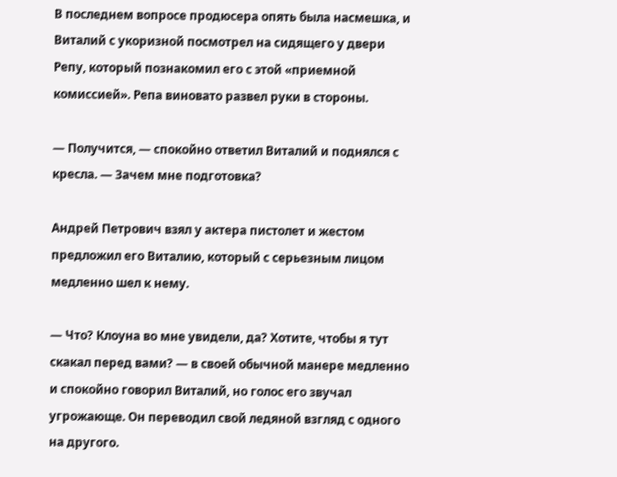В последнем вопросе продюсера опять была насмешка, и Виталий с укоризной посмотрел на сидящего у двери Репу, который познакомил его с этой «приемной комиссией». Репа виновато развел руки в стороны.

— Получится, — спокойно ответил Виталий и поднялся с кресла. — Зачем мне подготовка?

Андрей Петрович взял у актера пистолет и жестом предложил его Виталию, который с серьезным лицом медленно шел к нему.

— Что? Клоуна во мне увидели, да? Хотите, чтобы я тут скакал перед вами? — в своей обычной манере медленно и спокойно говорил Виталий, но голос его звучал угрожающе. Он переводил свой ледяной взгляд с одного на другого.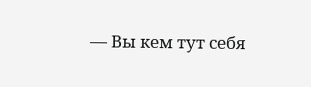— Вы кем тут себя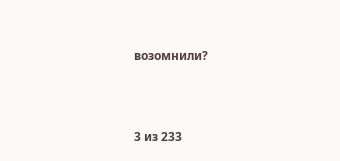возомнили?



3 из 233